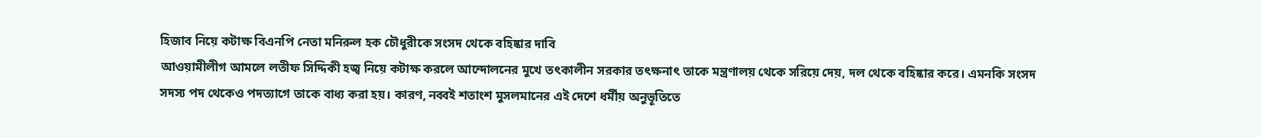হিজাব নিয়ে কটাক্ষ বিএনপি নেতা মনিরুল হক চৌধুরীকে সংসদ থেকে বহিষ্কার দাবি
আওয়ামীলীগ আমলে লতীফ সিদ্দিকী হজ্ব নিয়ে কটাক্ষ করলে আন্দোলনের মুখে তৎকালীন সরকার তৎক্ষনাৎ তাকে মন্ত্রণালয় থেকে সরিয়ে দেয়, দল থেকে বহিষ্কার করে। এমনকি সংসদ সদস্য পদ থেকেও পদত্যাগে তাকে বাধ্য করা হয়। কারণ, নব্বই শতাংশ মুসলমানের এই দেশে ধর্মীয় অনুভূতিতে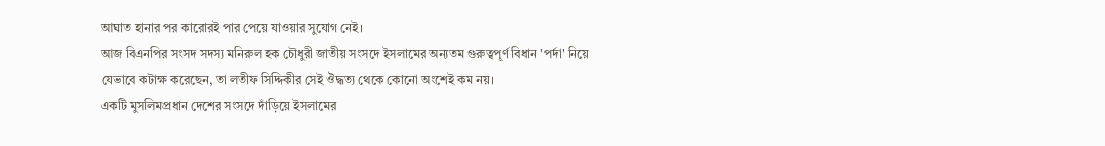আঘাত হানার পর কারোরই পার পেয়ে যাওয়ার সুযোগ নেই।
আজ বিএনপির সংসদ সদস্য মনিরুল হক চৌধুরী জাতীয় সংসদে ইসলামের অন্যতম গুরুত্বপূর্ণ বিধান 'পর্দা' নিয়ে যেভাবে কটাক্ষ করেছেন, তা লতীফ সিদ্দিকীর সেই ঔদ্ধত্য থেকে কোনো অংশেই কম নয়।
একটি মুসলিমপ্রধান দেশের সংসদে দাঁড়িয়ে ইসলামের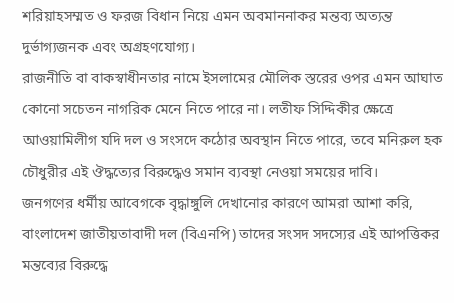শরিয়াহসম্মত ও ফরজ বিধান নিয়ে এমন অবমাননাকর মন্তব্য অত্যন্ত দুর্ভাগ্যজনক এবং অগ্রহণযোগ্য।
রাজনীতি বা বাকস্বাধীনতার নামে ইসলামের মৌলিক স্তরের ওপর এমন আঘাত কোনো সচেতন নাগরিক মেনে নিতে পারে না। লতীফ সিদ্দিকীর ক্ষেত্রে আওয়ামিলীগ যদি দল ও সংসদে কঠোর অবস্থান নিতে পারে, তবে মনিরুল হক চৌধুরীর এই ঔদ্ধত্যের বিরুদ্ধেও সমান ব্যবস্থা নেওয়া সময়ের দাবি।
জনগণের ধর্মীয় আবেগকে বৃদ্ধাঙ্গুলি দেখানোর কারণে আমরা আশা করি, বাংলাদেশ জাতীয়তাবাদী দল (বিএনপি) তাদের সংসদ সদস্যের এই আপত্তিকর মন্তব্যের বিরুদ্ধে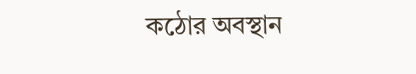কঠোর অবস্থান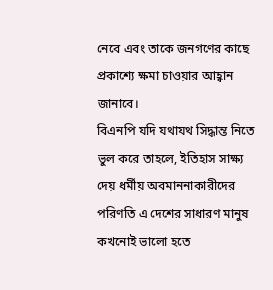নেবে এবং তাকে জনগণের কাছে প্রকাশ্যে ক্ষমা চাওয়ার আহ্বান জানাবে।
বিএনপি যদি যথাযথ সিদ্ধান্ত নিতে ভুল করে তাহলে, ইতিহাস সাক্ষ্য দেয় ধর্মীয় অবমাননাকারীদের পরিণতি এ দেশের সাধারণ মানুষ কখনোই ভালো হতে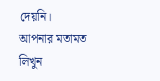দেয়নি।
আপনার মতামত লিখুন